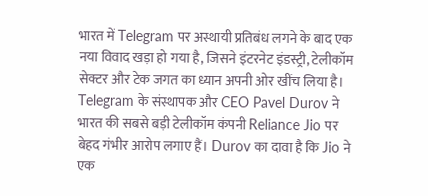भारत में Telegram पर अस्थायी प्रतिबंध लगने के बाद एक नया विवाद खड़ा हो गया है, जिसने इंटरनेट इंडस्ट्री, टेलीकॉम सेक्टर और टेक जगत का ध्यान अपनी ओर खींच लिया है। Telegram के संस्थापक और CEO Pavel Durov ने भारत की सबसे बड़ी टेलीकॉम कंपनी Reliance Jio पर बेहद गंभीर आरोप लगाए हैं। Durov का दावा है कि Jio ने एक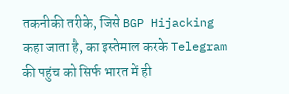तकनीकी तरीके, जिसे BGP Hijacking कहा जाता है, का इस्तेमाल करके Telegram की पहुंच को सिर्फ भारत में ही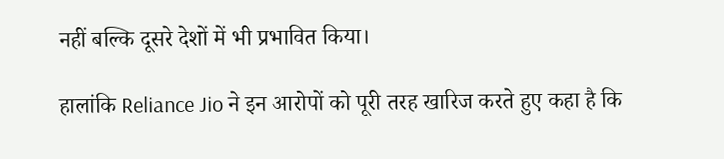नहीं बल्कि दूसरे देशों में भी प्रभावित किया।

हालांकि Reliance Jio ने इन आरोपों को पूरी तरह खारिज करते हुए कहा है कि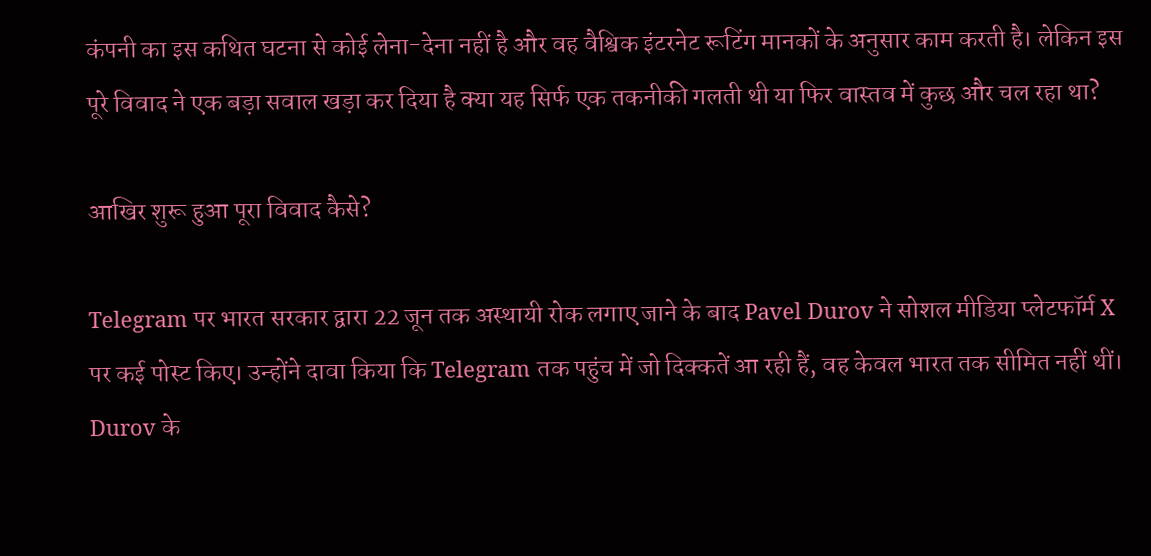कंपनी का इस कथित घटना से कोई लेना-देना नहीं है और वह वैश्विक इंटरनेट रूटिंग मानकों के अनुसार काम करती है। लेकिन इस पूरे विवाद ने एक बड़ा सवाल खड़ा कर दिया है क्या यह सिर्फ एक तकनीकी गलती थी या फिर वास्तव में कुछ और चल रहा था?

आखिर शुरू हुआ पूरा विवाद कैसे?

Telegram पर भारत सरकार द्वारा 22 जून तक अस्थायी रोक लगाए जाने के बाद Pavel Durov ने सोशल मीडिया प्लेटफॉर्म X पर कई पोस्ट किए। उन्होंने दावा किया कि Telegram तक पहुंच में जो दिक्कतें आ रही हैं, वह केवल भारत तक सीमित नहीं थीं। Durov के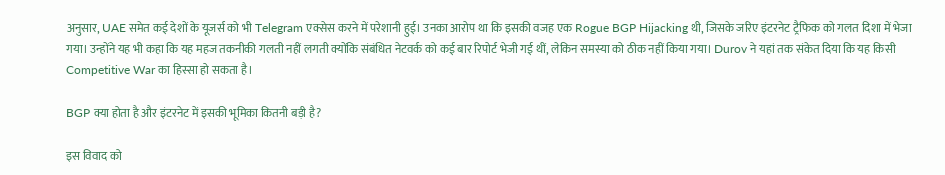अनुसार, UAE समेत कई देशों के यूजर्स को भी Telegram एक्सेस करने में परेशानी हुई। उनका आरोप था कि इसकी वजह एक Rogue BGP Hijacking थी, जिसके जरिए इंटरनेट ट्रैफिक को गलत दिशा में भेजा गया। उन्होंने यह भी कहा कि यह महज तकनीकी गलती नहीं लगती क्योंकि संबंधित नेटवर्क को कई बार रिपोर्ट भेजी गई थीं, लेकिन समस्या को ठीक नहीं किया गया। Durov ने यहां तक संकेत दिया कि यह किसी Competitive War का हिस्सा हो सकता है।

BGP क्या होता है और इंटरनेट में इसकी भूमिका कितनी बड़ी है?

इस विवाद को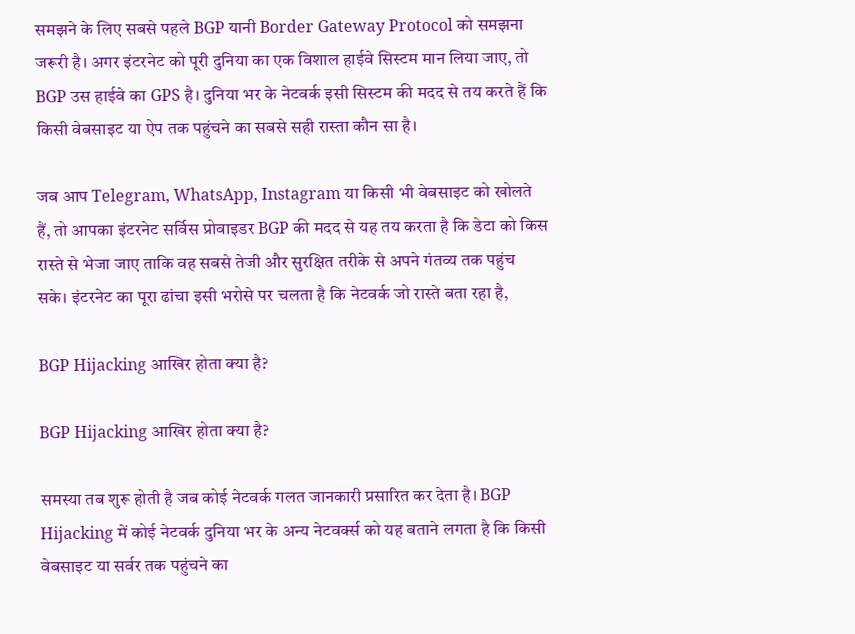समझने के लिए सबसे पहले BGP यानी Border Gateway Protocol को समझना जरूरी है। अगर इंटरनेट को पूरी दुनिया का एक विशाल हाईवे सिस्टम मान लिया जाए, तो BGP उस हाईवे का GPS है। दुनिया भर के नेटवर्क इसी सिस्टम की मदद से तय करते हैं कि किसी वेबसाइट या ऐप तक पहुंचने का सबसे सही रास्ता कौन सा है।

जब आप Telegram, WhatsApp, Instagram या किसी भी वेबसाइट को खोलते हैं, तो आपका इंटरनेट सर्विस प्रोवाइडर BGP की मदद से यह तय करता है कि डेटा को किस रास्ते से भेजा जाए ताकि वह सबसे तेजी और सुरक्षित तरीके से अपने गंतव्य तक पहुंच सके। इंटरनेट का पूरा ढांचा इसी भरोसे पर चलता है कि नेटवर्क जो रास्ते बता रहा है,

BGP Hijacking आखिर होता क्या है?

BGP Hijacking आखिर होता क्या है?

समस्या तब शुरू होती है जब कोई नेटवर्क गलत जानकारी प्रसारित कर देता है। BGP Hijacking में कोई नेटवर्क दुनिया भर के अन्य नेटवर्क्स को यह बताने लगता है कि किसी वेबसाइट या सर्वर तक पहुंचने का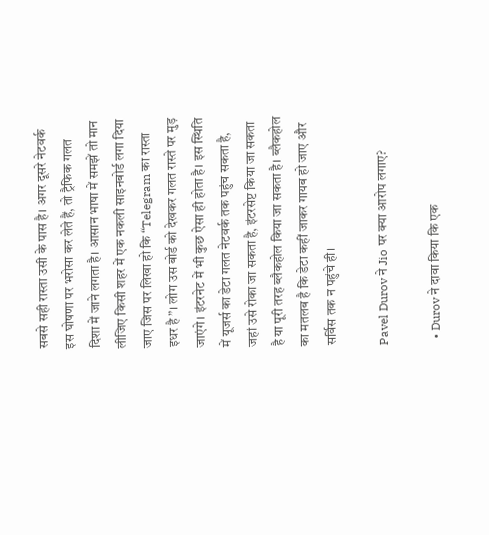सबसे सही रास्ता उसी के पास है। अगर दूसरे नेटवर्क इस घोषणा पर भरोसा कर लेते हैं, तो ट्रैफिक गलत दिशा में जाने लगता है। आसान भाषा में समझें तो मान लीजिए किसी शहर में एक नकली साइनबोर्ड लगा दिया जाए जिस पर लिखा हो कि “Telegram का रास्ता इधर है”। लोग उस बोर्ड को देखकर गलत रास्ते पर मुड़ जाएंगे। इंटरनेट में भी कुछ ऐसा ही होता है। इस स्थिति में यूजर्स का डेटा गलत नेटवर्क तक पहुंच सकता है, जहां उसे रोका जा सकता है, इंटरसेप्ट किया जा सकता है या पूरी तरह ब्लैकहोल किया जा सकता है। ब्लैकहोल का मतलब है कि डेटा कहीं जाकर गायब हो जाए और सर्विस तक न पहुंचे ही।

Pavel Durov ने Jio पर क्या आरोप लगाए?

  • Durov ने दावा किया कि एक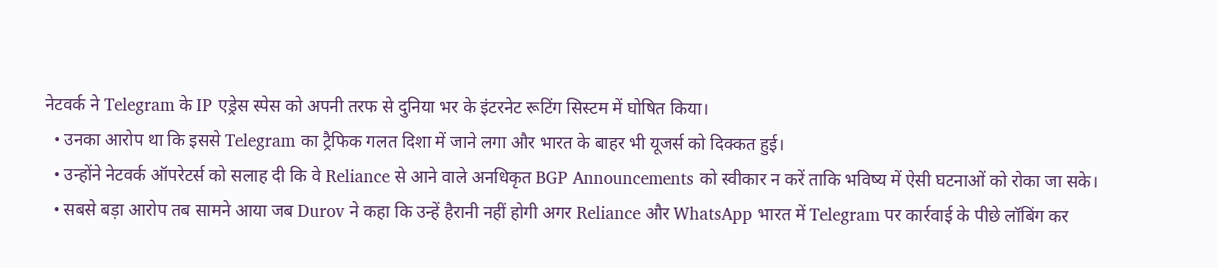नेटवर्क ने Telegram के IP एड्रेस स्पेस को अपनी तरफ से दुनिया भर के इंटरनेट रूटिंग सिस्टम में घोषित किया।
  • उनका आरोप था कि इससे Telegram का ट्रैफिक गलत दिशा में जाने लगा और भारत के बाहर भी यूजर्स को दिक्कत हुई।
  • उन्होंने नेटवर्क ऑपरेटर्स को सलाह दी कि वे Reliance से आने वाले अनधिकृत BGP Announcements को स्वीकार न करें ताकि भविष्य में ऐसी घटनाओं को रोका जा सके।
  • सबसे बड़ा आरोप तब सामने आया जब Durov ने कहा कि उन्हें हैरानी नहीं होगी अगर Reliance और WhatsApp भारत में Telegram पर कार्रवाई के पीछे लॉबिंग कर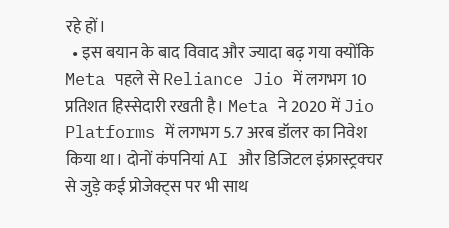रहे हों।
  • इस बयान के बाद विवाद और ज्यादा बढ़ गया क्योंकि Meta पहले से Reliance Jio में लगभग 10 प्रतिशत हिस्सेदारी रखती है। Meta ने 2020 में Jio Platforms में लगभग 5.7 अरब डॉलर का निवेश किया था। दोनों कंपनियां AI और डिजिटल इंफ्रास्ट्रक्चर से जुड़े कई प्रोजेक्ट्स पर भी साथ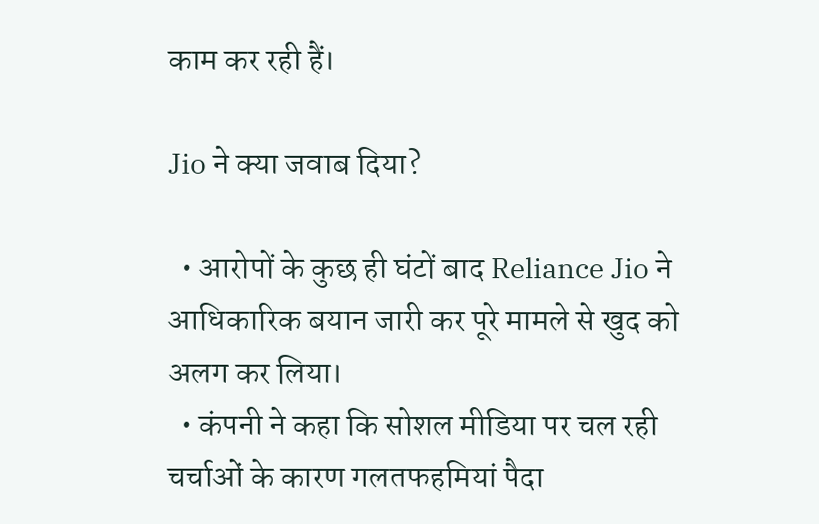काम कर रही हैं।

Jio ने क्या जवाब दिया?

  • आरोपों के कुछ ही घंटों बाद Reliance Jio ने आधिकारिक बयान जारी कर पूरे मामले से खुद को अलग कर लिया।
  • कंपनी ने कहा कि सोशल मीडिया पर चल रही चर्चाओं के कारण गलतफहमियां पैदा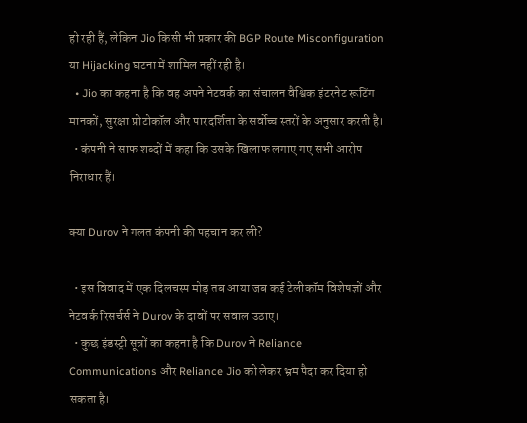हो रही हैं, लेकिन Jio किसी भी प्रकार की BGP Route Misconfiguration या Hijacking घटना में शामिल नहीं रही है।
  • Jio का कहना है कि वह अपने नेटवर्क का संचालन वैश्विक इंटरनेट रूटिंग मानकों, सुरक्षा प्रोटोकॉल और पारदर्शिता के सर्वोच्च स्तरों के अनुसार करती है।
  • कंपनी ने साफ शब्दों में कहा कि उसके खिलाफ लगाए गए सभी आरोप निराधार हैं।

क्या Durov ने गलत कंपनी की पहचान कर ली?

  • इस विवाद में एक दिलचस्प मोड़ तब आया जब कई टेलीकॉम विशेषज्ञों और नेटवर्क रिसर्चर्स ने Durov के दावों पर सवाल उठाए।
  • कुछ इंडस्ट्री सूत्रों का कहना है कि Durov ने Reliance Communications और Reliance Jio को लेकर भ्रम पैदा कर दिया हो सकता है।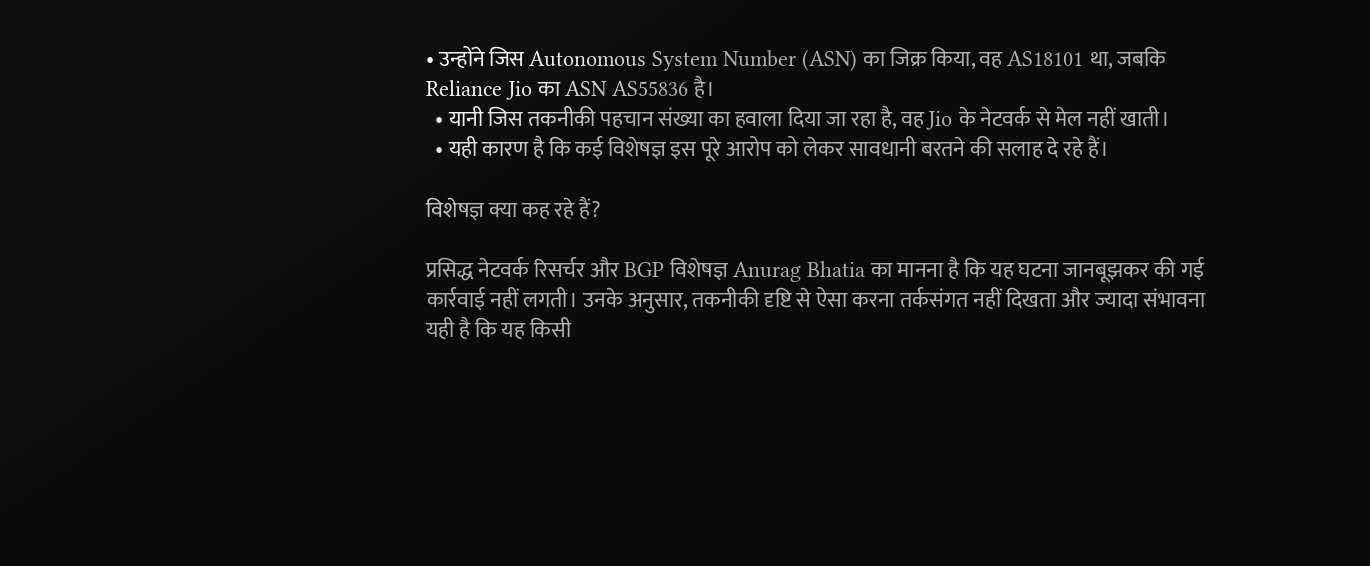• उन्होंने जिस Autonomous System Number (ASN) का जिक्र किया, वह AS18101 था, जबकि Reliance Jio का ASN AS55836 है।
  • यानी जिस तकनीकी पहचान संख्या का हवाला दिया जा रहा है, वह Jio के नेटवर्क से मेल नहीं खाती।
  • यही कारण है कि कई विशेषज्ञ इस पूरे आरोप को लेकर सावधानी बरतने की सलाह दे रहे हैं।

विशेषज्ञ क्या कह रहे हैं?

प्रसिद्ध नेटवर्क रिसर्चर और BGP विशेषज्ञ Anurag Bhatia का मानना है कि यह घटना जानबूझकर की गई कार्रवाई नहीं लगती। उनके अनुसार, तकनीकी दृष्टि से ऐसा करना तर्कसंगत नहीं दिखता और ज्यादा संभावना यही है कि यह किसी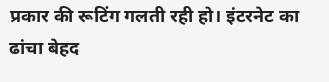प्रकार की रूटिंग गलती रही हो। इंटरनेट का ढांचा बेहद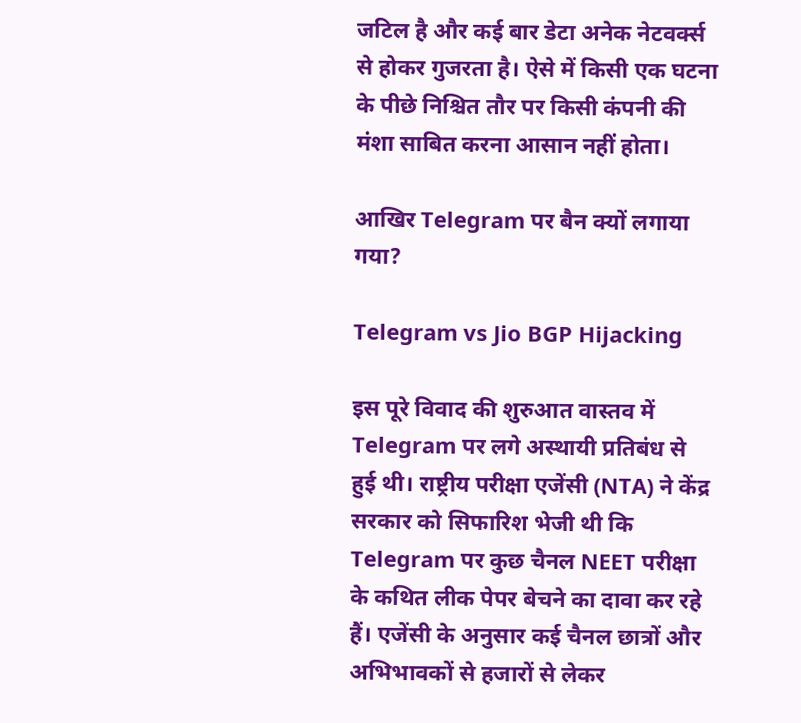जटिल है और कई बार डेटा अनेक नेटवर्क्स से होकर गुजरता है। ऐसे में किसी एक घटना के पीछे निश्चित तौर पर किसी कंपनी की मंशा साबित करना आसान नहीं होता।

आखिर Telegram पर बैन क्यों लगाया गया?

Telegram vs Jio BGP Hijacking

इस पूरे विवाद की शुरुआत वास्तव में Telegram पर लगे अस्थायी प्रतिबंध से हुई थी। राष्ट्रीय परीक्षा एजेंसी (NTA) ने केंद्र सरकार को सिफारिश भेजी थी कि Telegram पर कुछ चैनल NEET परीक्षा के कथित लीक पेपर बेचने का दावा कर रहे हैं। एजेंसी के अनुसार कई चैनल छात्रों और अभिभावकों से हजारों से लेकर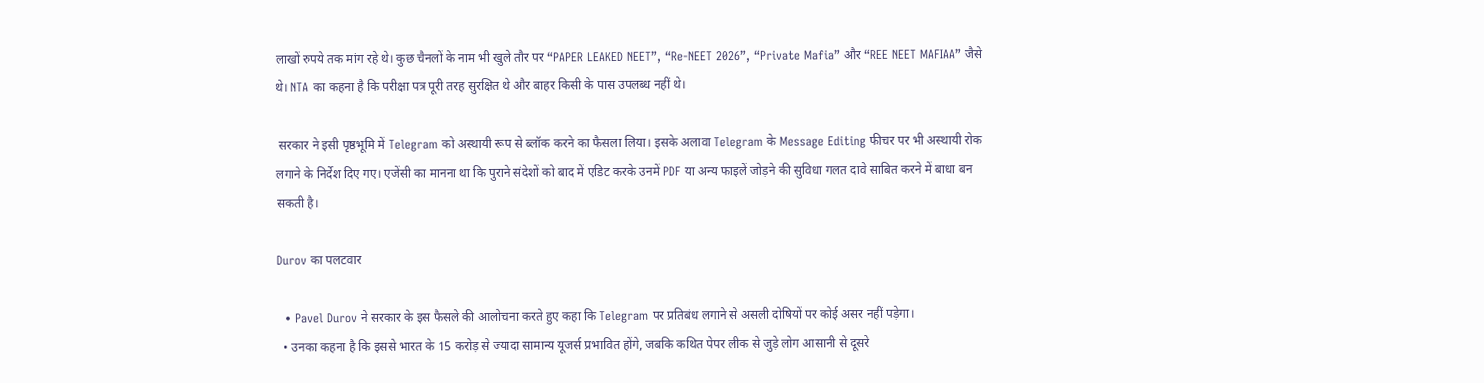लाखों रुपये तक मांग रहे थे। कुछ चैनलों के नाम भी खुले तौर पर “PAPER LEAKED NEET”, “Re-NEET 2026”, “Private Mafia” और “REE NEET MAFIAA” जैसे थे। NTA का कहना है कि परीक्षा पत्र पूरी तरह सुरक्षित थे और बाहर किसी के पास उपलब्ध नहीं थे।

 सरकार ने इसी पृष्ठभूमि में Telegram को अस्थायी रूप से ब्लॉक करने का फैसला लिया। इसके अलावा Telegram के Message Editing फीचर पर भी अस्थायी रोक लगाने के निर्देश दिए गए। एजेंसी का मानना था कि पुराने संदेशों को बाद में एडिट करके उनमें PDF या अन्य फाइलें जोड़ने की सुविधा गलत दावे साबित करने में बाधा बन सकती है।

Durov का पलटवार

  • Pavel Durov ने सरकार के इस फैसले की आलोचना करते हुए कहा कि Telegram पर प्रतिबंध लगाने से असली दोषियों पर कोई असर नहीं पड़ेगा।
  • उनका कहना है कि इससे भारत के 15 करोड़ से ज्यादा सामान्य यूजर्स प्रभावित होंगे, जबकि कथित पेपर लीक से जुड़े लोग आसानी से दूसरे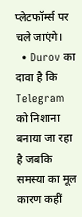प्लेटफॉर्म्स पर चले जाएंगे।
  • Durov का दावा है कि Telegram को निशाना बनाया जा रहा है जबकि समस्या का मूल कारण कहीं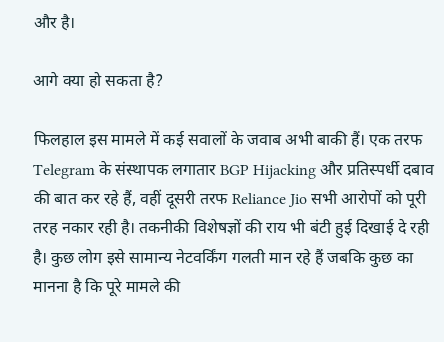और है।

आगे क्या हो सकता है?

फिलहाल इस मामले में कई सवालों के जवाब अभी बाकी हैं। एक तरफ Telegram के संस्थापक लगातार BGP Hijacking और प्रतिस्पर्धी दबाव की बात कर रहे हैं, वहीं दूसरी तरफ Reliance Jio सभी आरोपों को पूरी तरह नकार रही है। तकनीकी विशेषज्ञों की राय भी बंटी हुई दिखाई दे रही है। कुछ लोग इसे सामान्य नेटवर्किंग गलती मान रहे हैं जबकि कुछ का मानना है कि पूरे मामले की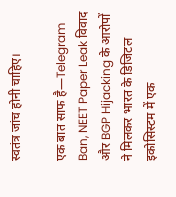स्वतंत्र जांच होनी चाहिए।

एक बात साफ है—Telegram Ban, NEET Paper Leak विवाद और BGP Hijacking के आरोपों ने मिलकर भारत के डिजिटल इकोसिस्टम में एक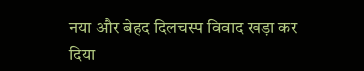नया और बेहद दिलचस्प विवाद खड़ा कर दिया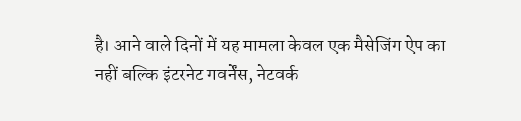है। आने वाले दिनों में यह मामला केवल एक मैसेजिंग ऐप का नहीं बल्कि इंटरनेट गवर्नेंस, नेटवर्क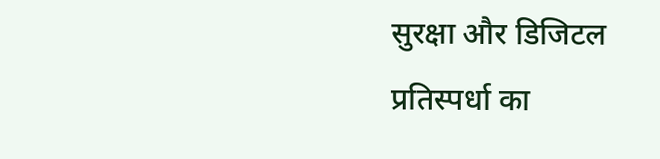सुरक्षा और डिजिटल प्रतिस्पर्धा का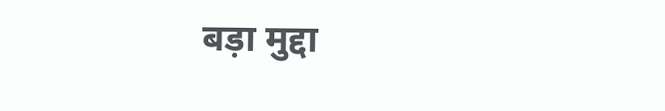बड़ा मुद्दा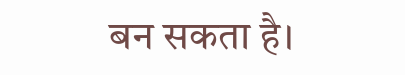बन सकता है।